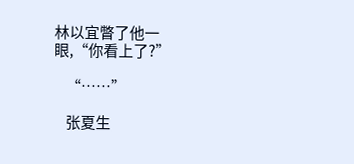林以宜瞥了他一眼,“你看上了?”

    “……”

    张夏生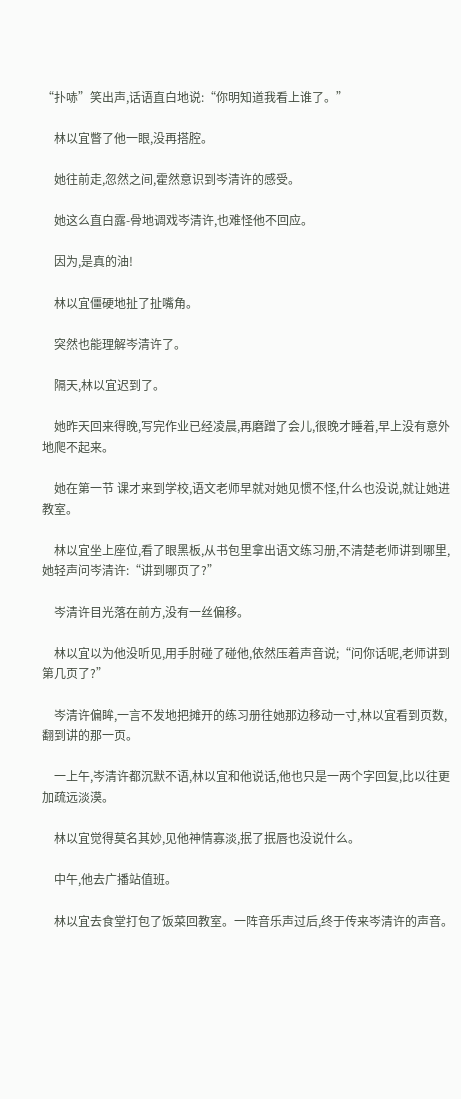“扑哧”笑出声,话语直白地说:“你明知道我看上谁了。”

    林以宜瞥了他一眼,没再搭腔。

    她往前走,忽然之间,霍然意识到岑清许的感受。

    她这么直白露-骨地调戏岑清许,也难怪他不回应。

    因为,是真的油!

    林以宜僵硬地扯了扯嘴角。

    突然也能理解岑清许了。

    隔天,林以宜迟到了。

    她昨天回来得晚,写完作业已经凌晨,再磨蹭了会儿,很晚才睡着,早上没有意外地爬不起来。

    她在第一节 课才来到学校,语文老师早就对她见惯不怪,什么也没说,就让她进教室。

    林以宜坐上座位,看了眼黑板,从书包里拿出语文练习册,不清楚老师讲到哪里,她轻声问岑清许:“讲到哪页了?”

    岑清许目光落在前方,没有一丝偏移。

    林以宜以为他没听见,用手肘碰了碰他,依然压着声音说;“问你话呢,老师讲到第几页了?”

    岑清许偏眸,一言不发地把摊开的练习册往她那边移动一寸,林以宜看到页数,翻到讲的那一页。

    一上午,岑清许都沉默不语,林以宜和他说话,他也只是一两个字回复,比以往更加疏远淡漠。

    林以宜觉得莫名其妙,见他神情寡淡,抿了抿唇也没说什么。

    中午,他去广播站值班。

    林以宜去食堂打包了饭菜回教室。一阵音乐声过后,终于传来岑清许的声音。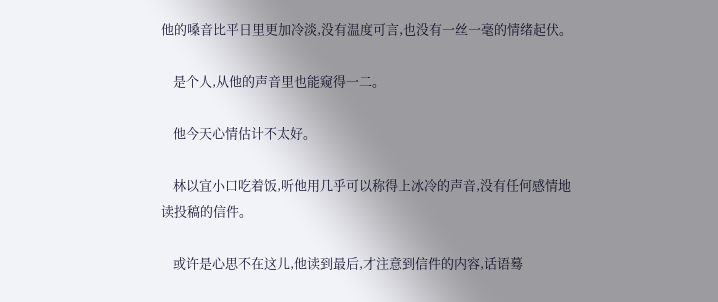他的嗓音比平日里更加冷淡,没有温度可言,也没有一丝一毫的情绪起伏。

    是个人,从他的声音里也能窥得一二。

    他今天心情估计不太好。

    林以宜小口吃着饭,听他用几乎可以称得上冰冷的声音,没有任何感情地读投稿的信件。

    或许是心思不在这儿,他读到最后,才注意到信件的内容,话语蓦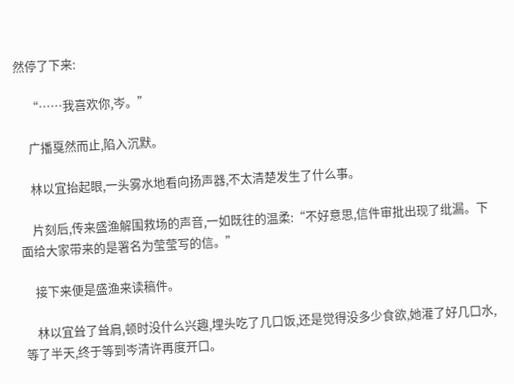然停了下来:

    “……我喜欢你,岑。”

    广播戛然而止,陷入沉默。

    林以宜抬起眼,一头雾水地看向扬声器,不太清楚发生了什么事。

    片刻后,传来盛渔解围救场的声音,一如既往的温柔:“不好意思,信件审批出现了纰漏。下面给大家带来的是署名为莹莹写的信。”

    接下来便是盛渔来读稿件。

    林以宜耸了耸肩,顿时没什么兴趣,埋头吃了几口饭,还是觉得没多少食欲,她灌了好几口水,等了半天,终于等到岑清许再度开口。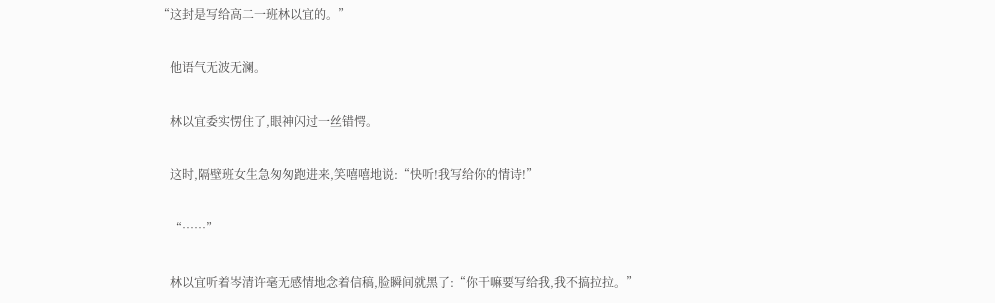“这封是写给高二一班林以宜的。”

    他语气无波无澜。

    林以宜委实愣住了,眼神闪过一丝错愕。

    这时,隔壁班女生急匆匆跑进来,笑嘻嘻地说:“快听!我写给你的情诗!”

    “……”

    林以宜听着岑清许毫无感情地念着信稿,脸瞬间就黑了:“你干嘛要写给我,我不搞拉拉。”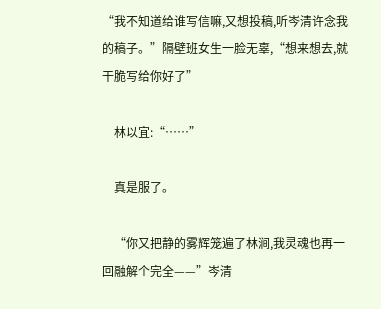“我不知道给谁写信嘛,又想投稿,听岑清许念我的稿子。”隔壁班女生一脸无辜,“想来想去,就干脆写给你好了”

    林以宜:“……”

    真是服了。

    “你又把静的雾辉笼遍了林涧,我灵魂也再一回融解个完全——”岑清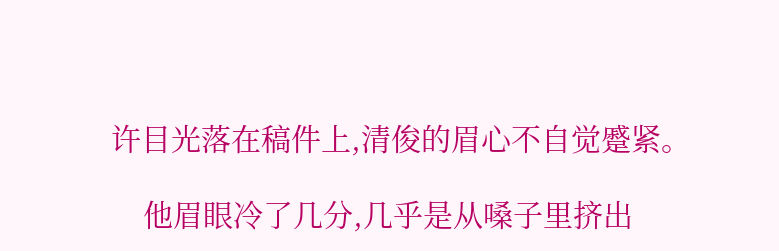许目光落在稿件上,清俊的眉心不自觉蹙紧。

    他眉眼冷了几分,几乎是从嗓子里挤出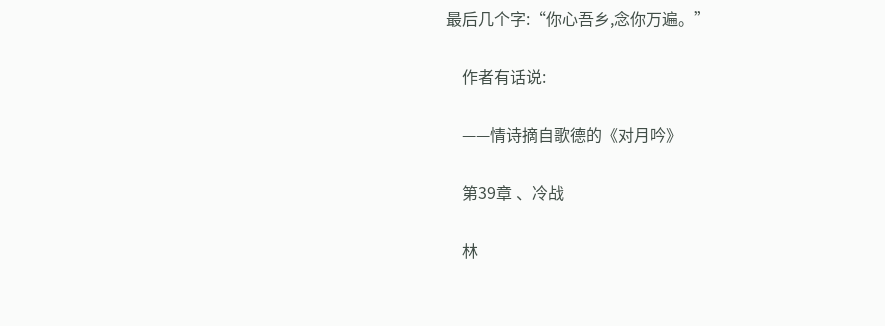最后几个字:“你心吾乡,念你万遍。”

    作者有话说:

    ——情诗摘自歌德的《对月吟》

    第39章 、冷战

    林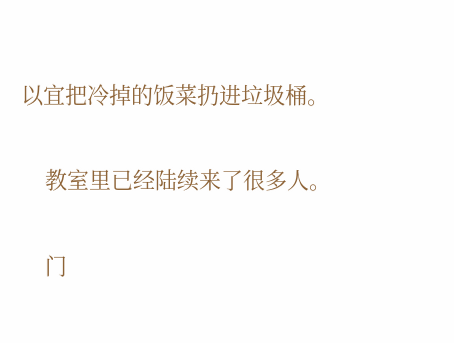以宜把冷掉的饭菜扔进垃圾桶。

    教室里已经陆续来了很多人。

    门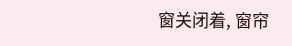窗关闭着, 窗帘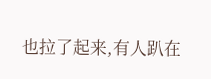也拉了起来,有人趴在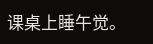课桌上睡午觉。